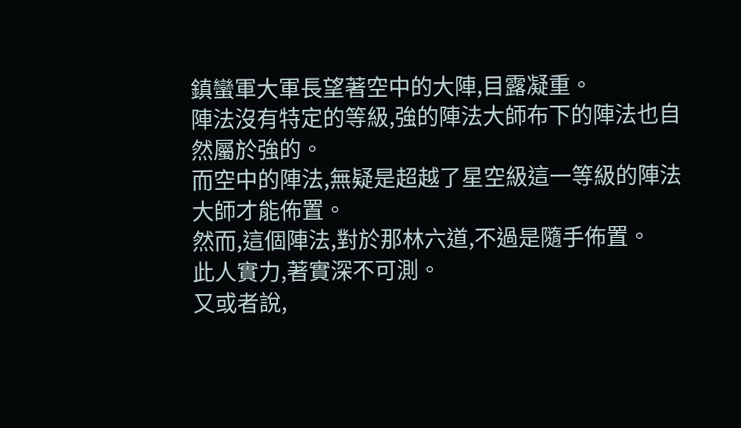鎮蠻軍大軍長望著空中的大陣,目露凝重。
陣法沒有特定的等級,強的陣法大師布下的陣法也自然屬於強的。
而空中的陣法,無疑是超越了星空級這一等級的陣法大師才能佈置。
然而,這個陣法,對於那林六道,不過是隨手佈置。
此人實力,著實深不可測。
又或者說,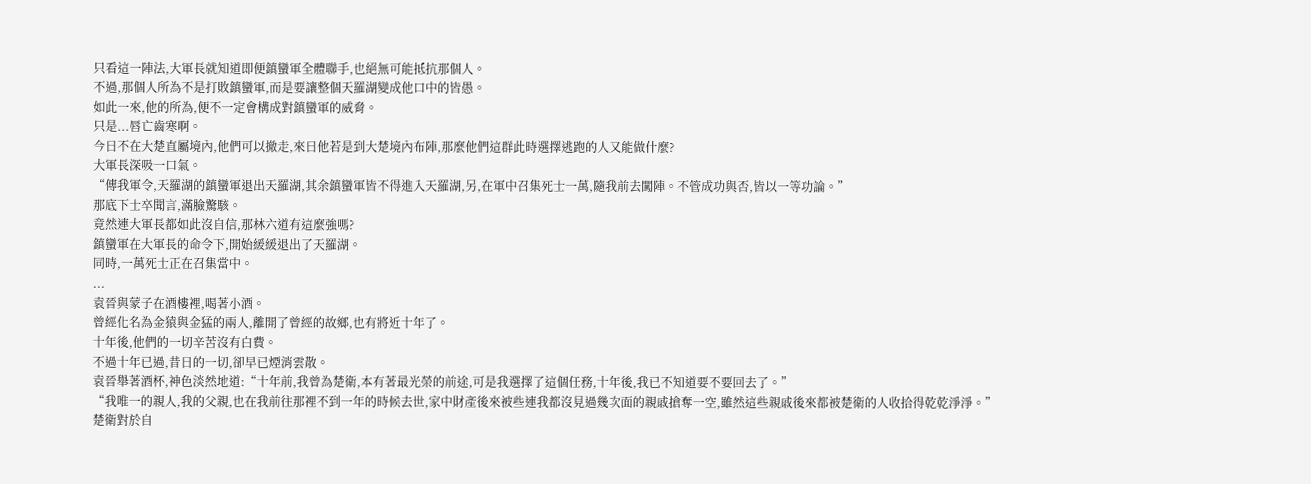只看這一陣法,大軍長就知道即便鎮蠻軍全體聯手,也絕無可能抵抗那個人。
不過,那個人所為不是打敗鎮蠻軍,而是要讓整個天羅湖變成他口中的皆愚。
如此一來,他的所為,便不一定會構成對鎮蠻軍的威脅。
只是...唇亡齒寒啊。
今日不在大楚直屬境內,他們可以撤走,來日他若是到大楚境內布陣,那麼他們這群此時選擇逃跑的人又能做什麼?
大軍長深吸一口氣。
“傳我軍令,天羅湖的鎮蠻軍退出天羅湖,其余鎮蠻軍皆不得進入天羅湖,另,在軍中召集死士一萬,隨我前去闖陣。不管成功與否,皆以一等功論。”
那底下士卒聞言,滿臉驚駭。
竟然連大軍長都如此沒自信,那林六道有這麼強嗎?
鎮蠻軍在大軍長的命令下,開始緩緩退出了天羅湖。
同時,一萬死士正在召集當中。
...
袁晉與蒙子在酒樓裡,喝著小酒。
曾經化名為金猿與金猛的兩人,離開了曾經的故鄉,也有將近十年了。
十年後,他們的一切辛苦沒有白費。
不過十年已過,昔日的一切,卻早已煙消雲散。
袁晉舉著酒杯,神色淡然地道:“十年前,我曾為楚衛,本有著最光榮的前途,可是我選擇了這個任務,十年後,我已不知道要不要回去了。”
“我唯一的親人,我的父親,也在我前往那裡不到一年的時候去世,家中財產後來被些連我都沒見過幾次面的親戚搶奪一空,雖然這些親戚後來都被楚衛的人收拾得乾乾淨淨。”
楚衛對於自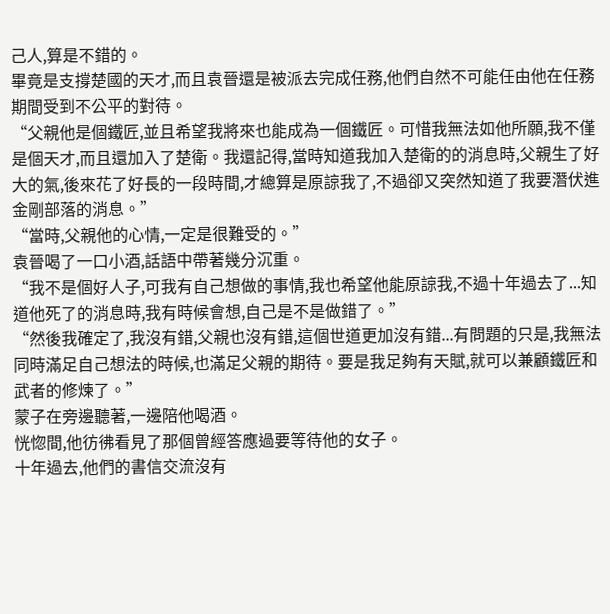己人,算是不錯的。
畢竟是支撐楚國的天才,而且袁晉還是被派去完成任務,他們自然不可能任由他在任務期間受到不公平的對待。
“父親他是個鐵匠,並且希望我將來也能成為一個鐵匠。可惜我無法如他所願,我不僅是個天才,而且還加入了楚衛。我還記得,當時知道我加入楚衛的的消息時,父親生了好大的氣,後來花了好長的一段時間,才總算是原諒我了,不過卻又突然知道了我要潛伏進金剛部落的消息。”
“當時,父親他的心情,一定是很難受的。”
袁晉喝了一口小酒,話語中帶著幾分沉重。
“我不是個好人子,可我有自己想做的事情,我也希望他能原諒我,不過十年過去了...知道他死了的消息時,我有時候會想,自己是不是做錯了。”
“然後我確定了,我沒有錯,父親也沒有錯,這個世道更加沒有錯...有問題的只是,我無法同時滿足自己想法的時候,也滿足父親的期待。要是我足夠有天賦,就可以兼顧鐵匠和武者的修煉了。”
蒙子在旁邊聽著,一邊陪他喝酒。
恍惚間,他彷彿看見了那個曾經答應過要等待他的女子。
十年過去,他們的書信交流沒有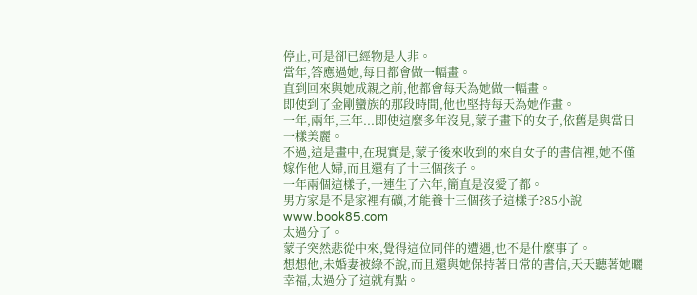停止,可是卻已經物是人非。
當年,答應過她,每日都會做一幅畫。
直到回來與她成親之前,他都會每天為她做一幅畫。
即使到了金剛蠻族的那段時間,他也堅持每天為她作畫。
一年,兩年,三年...即使這麼多年沒見,蒙子畫下的女子,依舊是與當日一樣美麗。
不過,這是畫中,在現實是,蒙子後來收到的來自女子的書信裡,她不僅嫁作他人婦,而且還有了十三個孩子。
一年兩個這樣子,一連生了六年,簡直是沒愛了都。
男方家是不是家裡有礦,才能養十三個孩子這樣子?85小說www.book85.com
太過分了。
蒙子突然悲從中來,覺得這位同伴的遭遇,也不是什麼事了。
想想他,未婚妻被綠不說,而且還與她保持著日常的書信,天天聽著她曬幸福,太過分了這就有點。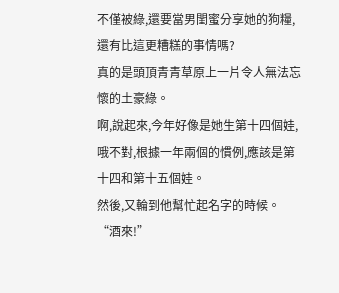不僅被綠,還要當男閨蜜分享她的狗糧,還有比這更糟糕的事情嗎?
真的是頭頂青青草原上一片令人無法忘懷的土豪綠。
啊,說起來,今年好像是她生第十四個娃,哦不對,根據一年兩個的慣例,應該是第十四和第十五個娃。
然後,又輪到他幫忙起名字的時候。
“酒來!”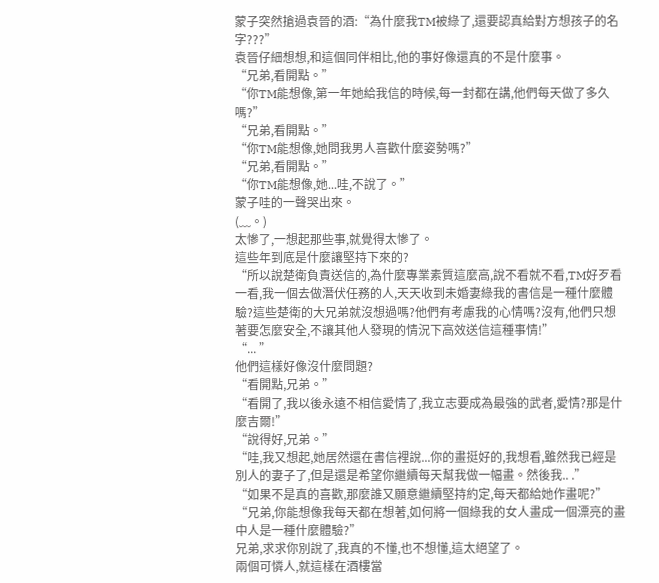蒙子突然搶過袁晉的酒:“為什麼我TM被綠了,還要認真給對方想孩子的名字???”
袁晉仔細想想,和這個同伴相比,他的事好像還真的不是什麼事。
“兄弟,看開點。”
“你TM能想像,第一年她給我信的時候,每一封都在講,他們每天做了多久嗎?”
“兄弟,看開點。”
“你TM能想像,她問我男人喜歡什麼姿勢嗎?”
“兄弟,看開點。”
“你TM能想像,她...哇,不說了。”
蒙子哇的一聲哭出來。
(﹏。)
太慘了,一想起那些事,就覺得太慘了。
這些年到底是什麼讓堅持下來的?
“所以說楚衛負責送信的,為什麼專業素質這麼高,說不看就不看,TM好歹看一看,我一個去做潛伏任務的人,天天收到未婚妻綠我的書信是一種什麼體驗?這些楚衛的大兄弟就沒想過嗎?他們有考慮我的心情嗎?沒有,他們只想著要怎麼安全,不讓其他人發現的情況下高效送信這種事情!”
“... ”
他們這樣好像沒什麼問題?
“看開點,兄弟。”
“看開了,我以後永遠不相信愛情了,我立志要成為最強的武者,愛情?那是什麼吉爾!”
“說得好,兄弟。”
“哇,我又想起,她居然還在書信裡說...你的畫挺好的,我想看,雖然我已經是別人的妻子了,但是還是希望你繼續每天幫我做一幅畫。然後我.. .”
“如果不是真的喜歡,那麼誰又願意繼續堅持約定,每天都給她作畫呢?”
“兄弟,你能想像我每天都在想著,如何將一個綠我的女人畫成一個漂亮的畫中人是一種什麼體驗?”
兄弟,求求你別說了,我真的不懂,也不想懂,這太絕望了。
兩個可憐人,就這樣在酒樓當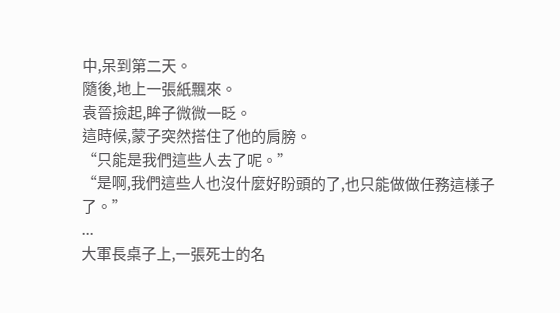中,呆到第二天。
隨後,地上一張紙飄來。
袁晉撿起,眸子微微一眨。
這時候,蒙子突然搭住了他的肩膀。
“只能是我們這些人去了呢。”
“是啊,我們這些人也沒什麼好盼頭的了,也只能做做任務這樣子了。”
...
大軍長桌子上,一張死士的名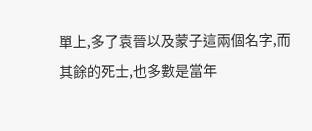單上,多了袁晉以及蒙子這兩個名字,而其餘的死士,也多數是當年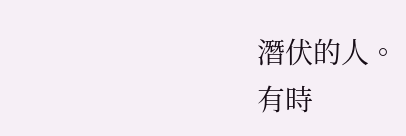潛伏的人。
有時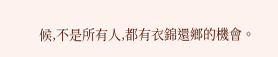候,不是所有人,都有衣錦還鄉的機會。